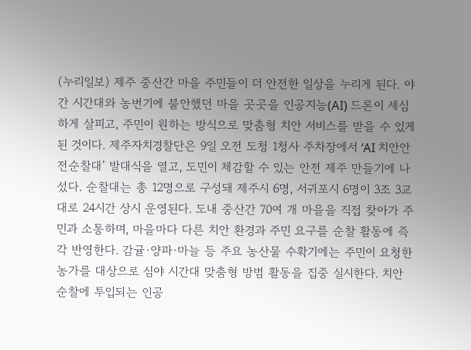(누리일보) 제주 중산간 마을 주민들이 더 안전한 일상을 누리게 된다. 야간 시간대와 농번기에 불안했던 마을 곳곳을 인공지능(AI) 드론이 세심하게 살피고, 주민이 원하는 방식으로 맞춤형 치안 서비스를 받을 수 있게 된 것이다. 제주자치경찰단은 9일 오전 도청 1청사 주차장에서 ‘AI 치안안전순찰대’ 발대식을 열고, 도민이 체감할 수 있는 안전 제주 만들기에 나섰다. 순찰대는 총 12명으로 구성돼 제주시 6명, 서귀포시 6명이 3조 3교대로 24시간 상시 운영된다. 도내 중산간 70여 개 마을을 직접 찾아가 주민과 소통하며, 마을마다 다른 치안 환경과 주민 요구를 순찰 활동에 즉각 반영한다. 감귤·양파·마늘 등 주요 농산물 수확기에는 주민이 요청한 농가를 대상으로 심야 시간대 맞춤형 방범 활동을 집중 실시한다. 치안 순찰에 투입되는 인공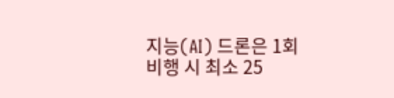지능(AI) 드론은 1회 비행 시 최소 25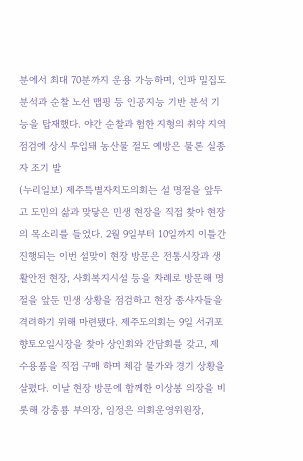분에서 최대 70분까지 운용 가능하며, 인파 밀집도 분석과 순찰 노선 맵핑 등 인공지능 기반 분석 기능을 탑재했다. 야간 순찰과 험한 지형의 취약 지역 점검에 상시 투입돼 농산물 절도 예방은 물론 실종자 조기 발
(누리일보) 제주특별자치도의회는 설 명절을 앞두고 도민의 삶과 맞닿은 민생 현장을 직접 찾아 현장의 목소리를 들었다. 2월 9일부터 10일까지 이틀간 진행되는 이번 설맞이 현장 방문은 전통시장과 생활안전 현장, 사회복지시설 등을 차례로 방문해 명절을 앞둔 민생 상황을 점검하고 현장 종사자들을 격려하기 위해 마련됐다. 제주도의회는 9일 서귀포향토오일시장을 찾아 상인회와 간담회를 갖고, 제수용품을 직접 구매 하며 체감 물가와 경기 상황을 살폈다. 이날 현장 방문에 함께한 이상봉 의장을 비롯해 강충룡 부의장, 임정은 의회운영위원장,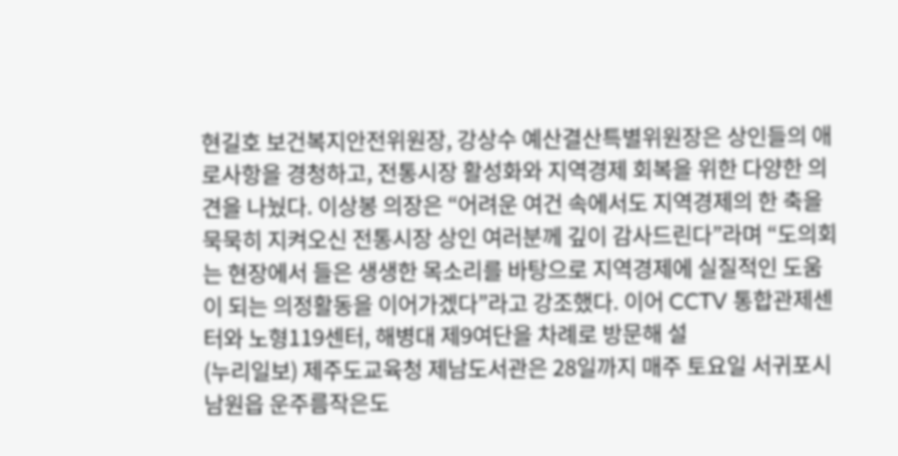현길호 보건복지안전위원장, 강상수 예산결산특별위원장은 상인들의 애로사항을 경청하고, 전통시장 활성화와 지역경제 회복을 위한 다양한 의견을 나눴다. 이상봉 의장은 “어려운 여건 속에서도 지역경제의 한 축을 묵묵히 지켜오신 전통시장 상인 여러분께 깊이 감사드린다”라며 “도의회는 현장에서 들은 생생한 목소리를 바탕으로 지역경제에 실질적인 도움이 되는 의정활동을 이어가겠다”라고 강조했다. 이어 CCTV 통합관제센터와 노형119센터, 해병대 제9여단을 차례로 방문해 설
(누리일보) 제주도교육청 제남도서관은 28일까지 매주 토요일 서귀포시 남원읍 운주름작은도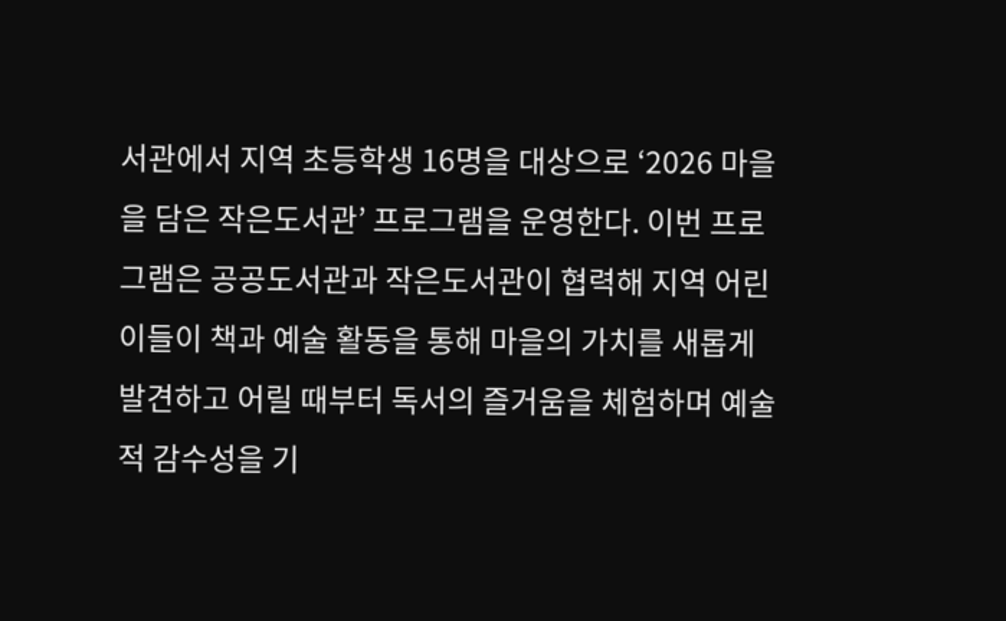서관에서 지역 초등학생 16명을 대상으로 ‘2026 마을을 담은 작은도서관’ 프로그램을 운영한다. 이번 프로그램은 공공도서관과 작은도서관이 협력해 지역 어린이들이 책과 예술 활동을 통해 마을의 가치를 새롭게 발견하고 어릴 때부터 독서의 즐거움을 체험하며 예술적 감수성을 기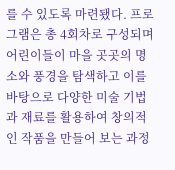를 수 있도록 마련됐다. 프로그램은 총 4회차로 구성되며 어린이들이 마을 곳곳의 명소와 풍경을 탐색하고 이를 바탕으로 다양한 미술 기법과 재료를 활용하여 창의적인 작품을 만들어 보는 과정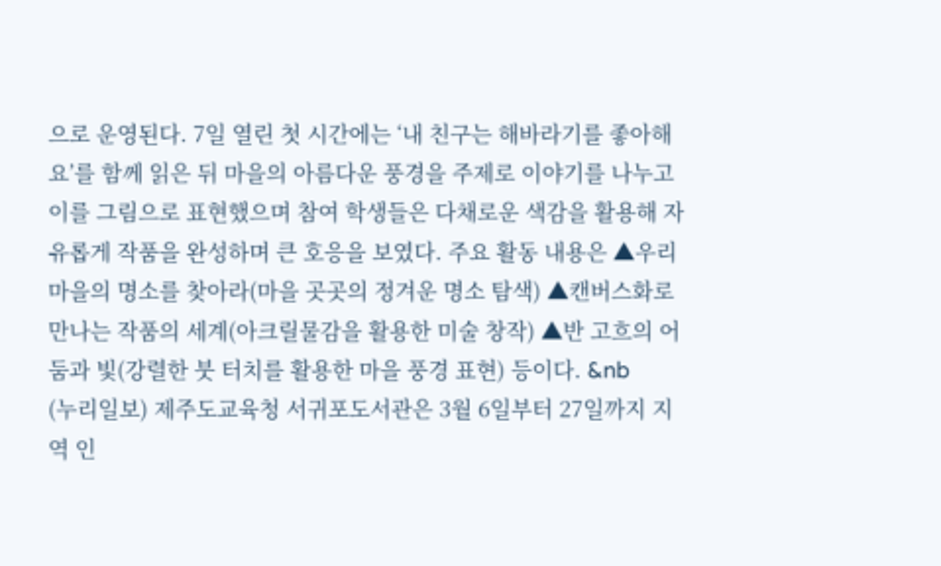으로 운영된다. 7일 열린 첫 시간에는 ‘내 친구는 해바라기를 좋아해요’를 함께 읽은 뒤 마을의 아름다운 풍경을 주제로 이야기를 나누고 이를 그림으로 표현했으며 참여 학생들은 다채로운 색감을 활용해 자유롭게 작품을 완성하며 큰 호응을 보였다. 주요 활동 내용은 ▲우리 마을의 명소를 찾아라(마을 곳곳의 정겨운 명소 탐색) ▲캔버스화로 만나는 작품의 세계(아크릴물감을 활용한 미술 창작) ▲반 고흐의 어둠과 빛(강렬한 붓 터치를 활용한 마을 풍경 표현) 등이다. &nb
(누리일보) 제주도교육청 서귀포도서관은 3월 6일부터 27일까지 지역 인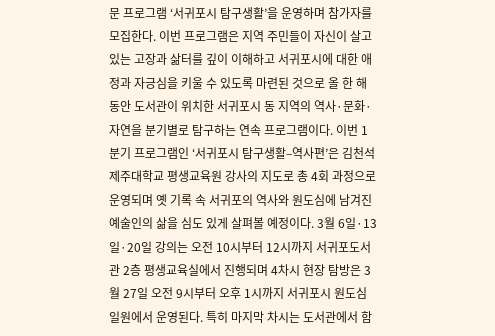문 프로그램 ‘서귀포시 탐구생활’을 운영하며 참가자를 모집한다. 이번 프로그램은 지역 주민들이 자신이 살고 있는 고장과 삶터를 깊이 이해하고 서귀포시에 대한 애정과 자긍심을 키울 수 있도록 마련된 것으로 올 한 해 동안 도서관이 위치한 서귀포시 동 지역의 역사·문화·자연을 분기별로 탐구하는 연속 프로그램이다. 이번 1분기 프로그램인 ‘서귀포시 탐구생활–역사편’은 김천석 제주대학교 평생교육원 강사의 지도로 총 4회 과정으로 운영되며 옛 기록 속 서귀포의 역사와 원도심에 남겨진 예술인의 삶을 심도 있게 살펴볼 예정이다. 3월 6일·13일·20일 강의는 오전 10시부터 12시까지 서귀포도서관 2층 평생교육실에서 진행되며 4차시 현장 탐방은 3월 27일 오전 9시부터 오후 1시까지 서귀포시 원도심 일원에서 운영된다. 특히 마지막 차시는 도서관에서 함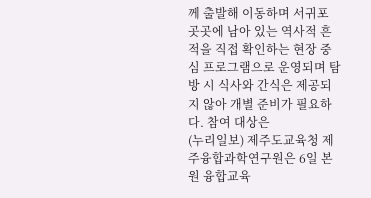께 출발해 이동하며 서귀포 곳곳에 남아 있는 역사적 흔적을 직접 확인하는 현장 중심 프로그램으로 운영되며 탐방 시 식사와 간식은 제공되지 않아 개별 준비가 필요하다. 참여 대상은
(누리일보) 제주도교육청 제주융합과학연구원은 6일 본원 융합교육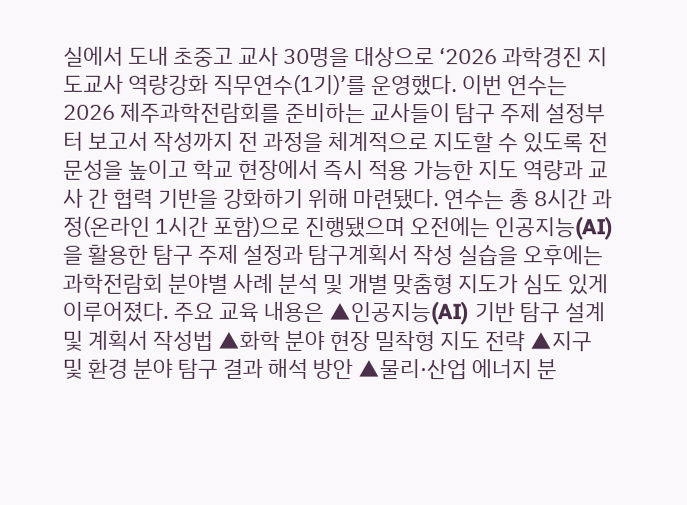실에서 도내 초중고 교사 30명을 대상으로 ‘2026 과학경진 지도교사 역량강화 직무연수(1기)’를 운영했다. 이번 연수는 2026 제주과학전람회를 준비하는 교사들이 탐구 주제 설정부터 보고서 작성까지 전 과정을 체계적으로 지도할 수 있도록 전문성을 높이고 학교 현장에서 즉시 적용 가능한 지도 역량과 교사 간 협력 기반을 강화하기 위해 마련됐다. 연수는 총 8시간 과정(온라인 1시간 포함)으로 진행됐으며 오전에는 인공지능(AI)을 활용한 탐구 주제 설정과 탐구계획서 작성 실습을 오후에는 과학전람회 분야별 사례 분석 및 개별 맞춤형 지도가 심도 있게 이루어졌다. 주요 교육 내용은 ▲인공지능(AI) 기반 탐구 설계 및 계획서 작성법 ▲화학 분야 현장 밀착형 지도 전략 ▲지구 및 환경 분야 탐구 결과 해석 방안 ▲물리·산업 에너지 분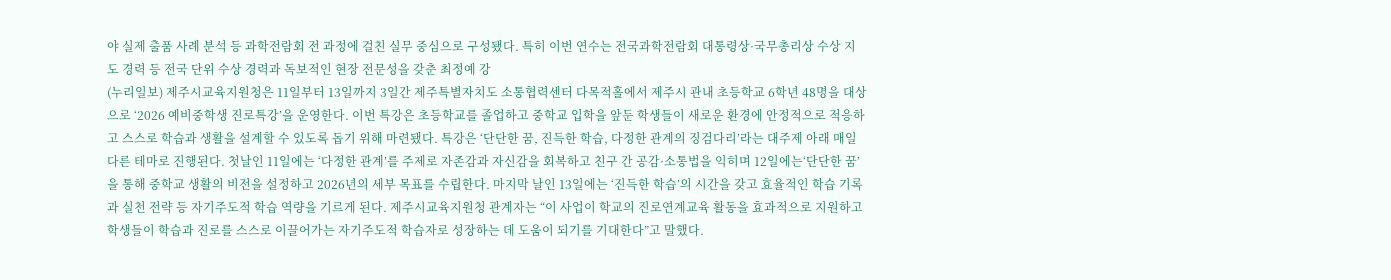야 실제 출품 사례 분석 등 과학전람회 전 과정에 걸친 실무 중심으로 구성됐다. 특히 이번 연수는 전국과학전람회 대통령상·국무총리상 수상 지도 경력 등 전국 단위 수상 경력과 독보적인 현장 전문성을 갖춘 최정예 강
(누리일보) 제주시교육지원청은 11일부터 13일까지 3일간 제주특별자치도 소통협력센터 다목적홀에서 제주시 관내 초등학교 6학년 48명을 대상으로 ‘2026 예비중학생 진로특강’을 운영한다. 이번 특강은 초등학교를 졸업하고 중학교 입학을 앞둔 학생들이 새로운 환경에 안정적으로 적응하고 스스로 학습과 생활을 설계할 수 있도록 돕기 위해 마련됐다. 특강은 ‘단단한 꿈, 진득한 학습, 다정한 관계의 징검다리’라는 대주제 아래 매일 다른 테마로 진행된다. 첫날인 11일에는 ‘다정한 관계’를 주제로 자존감과 자신감을 회복하고 친구 간 공감·소통법을 익히며 12일에는‘단단한 꿈’을 통해 중학교 생활의 비전을 설정하고 2026년의 세부 목표를 수립한다. 마지막 날인 13일에는 ‘진득한 학습’의 시간을 갖고 효율적인 학습 기록과 실천 전략 등 자기주도적 학습 역량을 기르게 된다. 제주시교육지원청 관계자는 “이 사업이 학교의 진로연계교육 활동을 효과적으로 지원하고 학생들이 학습과 진로를 스스로 이끌어가는 자기주도적 학습자로 성장하는 데 도움이 되기를 기대한다”고 말했다.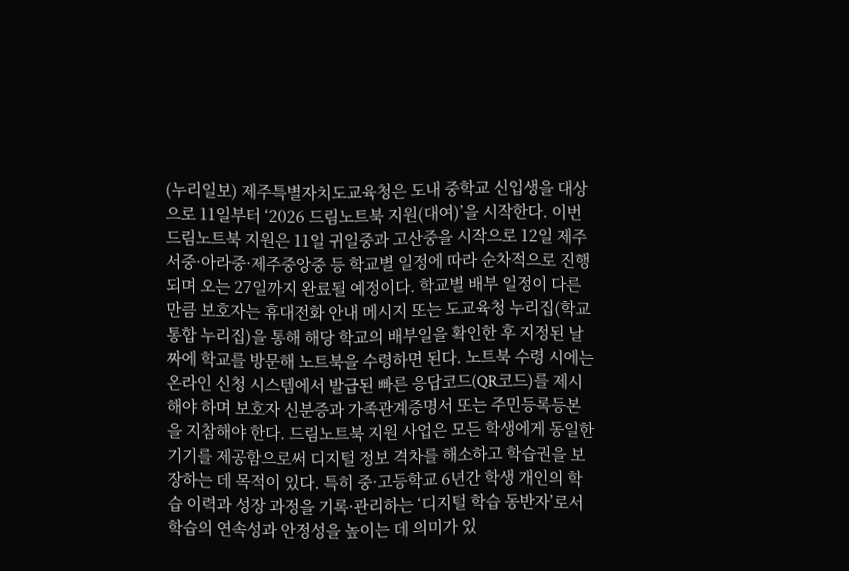(누리일보) 제주특별자치도교육청은 도내 중학교 신입생을 대상으로 11일부터 ‘2026 드림노트북 지원(대여)’을 시작한다. 이번 드림노트북 지원은 11일 귀일중과 고산중을 시작으로 12일 제주서중·아라중·제주중앙중 등 학교별 일정에 따라 순차적으로 진행되며 오는 27일까지 완료될 예정이다. 학교별 배부 일정이 다른 만큼 보호자는 휴대전화 안내 메시지 또는 도교육청 누리집(학교 통합 누리집)을 통해 해당 학교의 배부일을 확인한 후 지정된 날짜에 학교를 방문해 노트북을 수령하면 된다. 노트북 수령 시에는 온라인 신청 시스템에서 발급된 빠른 응답코드(QR코드)를 제시해야 하며 보호자 신분증과 가족관계증명서 또는 주민등록등본을 지참해야 한다. 드림노트북 지원 사업은 모든 학생에게 동일한 기기를 제공함으로써 디지털 정보 격차를 해소하고 학습권을 보장하는 데 목적이 있다. 특히 중·고등학교 6년간 학생 개인의 학습 이력과 성장 과정을 기록·관리하는 ‘디지털 학습 동반자’로서 학습의 연속성과 안정성을 높이는 데 의미가 있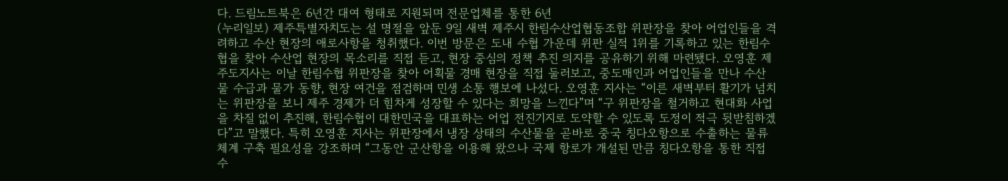다. 드림노트북은 6년간 대여 형태로 지원되며 전문업체를 통한 6년
(누리일보) 제주특별자치도는 설 명절을 앞둔 9일 새벽 제주시 한림수산업협동조합 위판장을 찾아 어업인들을 격려하고 수산 현장의 애로사항을 청취했다. 이번 방문은 도내 수협 가운데 위판 실적 1위를 기록하고 있는 한림수협을 찾아 수산업 현장의 목소리를 직접 듣고, 현장 중심의 정책 추진 의지를 공유하기 위해 마련됐다. 오영훈 제주도지사는 이날 한림수협 위판장을 찾아 어획물 경매 현장을 직접 둘러보고, 중도매인과 어업인들을 만나 수산물 수급과 물가 동향, 현장 여건을 점검하며 민생 소통 행보에 나섰다. 오영훈 지사는 “이른 새벽부터 활기가 넘치는 위판장을 보니 제주 경제가 더 힘차게 성장할 수 있다는 희망을 느낀다”며 “구 위판장을 철거하고 현대화 사업을 차질 없이 추진해, 한림수협이 대한민국을 대표하는 어업 전진기지로 도약할 수 있도록 도정이 적극 뒷받침하겠다”고 말했다. 특히 오영훈 지사는 위판장에서 냉장 상태의 수산물을 곧바로 중국 칭다오항으로 수출하는 물류체계 구축 필요성을 강조하며 “그동안 군산항을 이용해 왔으나 국제 항로가 개설된 만큼 칭다오항을 통한 직접 수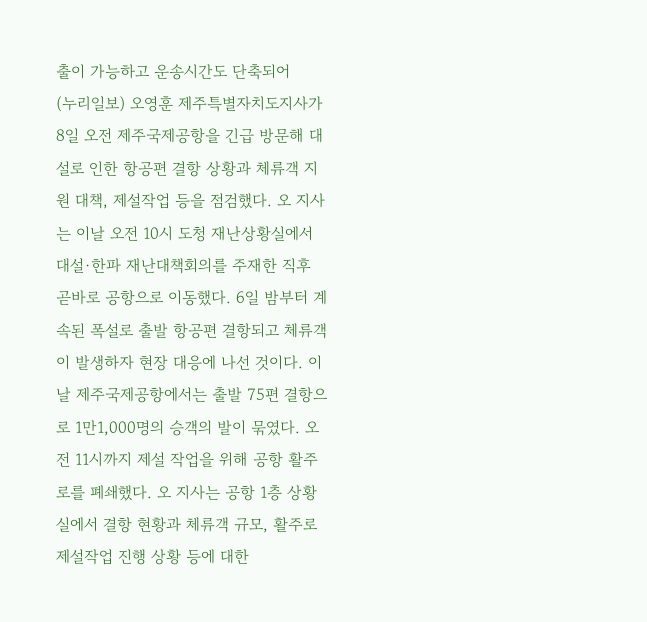출이 가능하고 운송시간도 단축되어
(누리일보) 오영훈 제주특별자치도지사가 8일 오전 제주국제공항을 긴급 방문해 대설로 인한 항공편 결항 상황과 체류객 지원 대책, 제설작업 등을 점검했다. 오 지사는 이날 오전 10시 도청 재난상황실에서 대설·한파 재난대책회의를 주재한 직후 곧바로 공항으로 이동했다. 6일 밤부터 계속된 폭설로 출발 항공편 결항되고 체류객이 발생하자 현장 대응에 나선 것이다. 이날 제주국제공항에서는 출발 75편 결항으로 1만1,000명의 승객의 발이 묶였다. 오전 11시까지 제설 작업을 위해 공항 활주로를 폐쇄했다. 오 지사는 공항 1층 상황실에서 결항 현황과 체류객 규모, 활주로 제설작업 진행 상황 등에 대한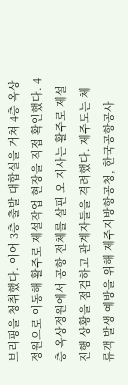브리핑을 청취했다. 이어 3층 출발 대합실을 거쳐 4층 옥상정원으로 이동해 활주로 제설작업 현장을 직접 확인했다. 4층 옥상정원에서 공항 전체를 살핀 오 지사는 활주로 제설 진행 상황을 점검하고 관계자들을 격려했다. 제주도는 체류객 발생 예방을 위해 제주지방항공청, 한국공항공사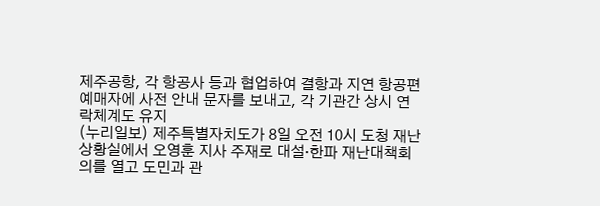제주공항, 각 항공사 등과 협업하여 결항과 지연 항공편 예매자에 사전 안내 문자를 보내고, 각 기관간 상시 연락체계도 유지
(누리일보) 제주특별자치도가 8일 오전 10시 도청 재난상황실에서 오영훈 지사 주재로 대설·한파 재난대책회의를 열고 도민과 관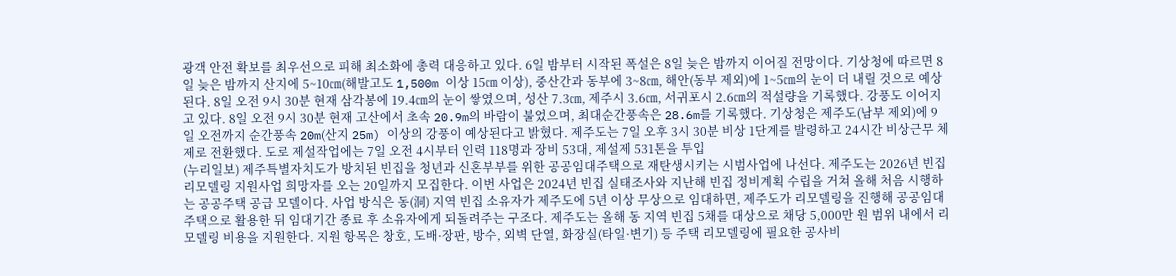광객 안전 확보를 최우선으로 피해 최소화에 총력 대응하고 있다. 6일 밤부터 시작된 폭설은 8일 늦은 밤까지 이어질 전망이다. 기상청에 따르면 8일 늦은 밤까지 산지에 5~10㎝(해발고도 1,500m 이상 15㎝ 이상), 중산간과 동부에 3~8㎝, 해안(동부 제외)에 1~5㎝의 눈이 더 내릴 것으로 예상된다. 8일 오전 9시 30분 현재 삼각봉에 19.4㎝의 눈이 쌓였으며, 성산 7.3㎝, 제주시 3.6㎝, 서귀포시 2.6㎝의 적설량을 기록했다. 강풍도 이어지고 있다. 8일 오전 9시 30분 현재 고산에서 초속 20.9m의 바람이 불었으며, 최대순간풍속은 28.6m를 기록했다. 기상청은 제주도(남부 제외)에 9일 오전까지 순간풍속 20m(산지 25m) 이상의 강풍이 예상된다고 밝혔다. 제주도는 7일 오후 3시 30분 비상 1단계를 발령하고 24시간 비상근무 체제로 전환했다. 도로 제설작업에는 7일 오전 4시부터 인력 118명과 장비 53대, 제설제 531톤을 투입
(누리일보) 제주특별자치도가 방치된 빈집을 청년과 신혼부부를 위한 공공임대주택으로 재탄생시키는 시범사업에 나선다. 제주도는 2026년 빈집 리모델링 지원사업 희망자를 오는 20일까지 모집한다. 이번 사업은 2024년 빈집 실태조사와 지난해 빈집 정비계획 수립을 거쳐 올해 처음 시행하는 공공주택 공급 모델이다. 사업 방식은 동(洞) 지역 빈집 소유자가 제주도에 5년 이상 무상으로 임대하면, 제주도가 리모델링을 진행해 공공임대주택으로 활용한 뒤 임대기간 종료 후 소유자에게 되돌려주는 구조다. 제주도는 올해 동 지역 빈집 5채를 대상으로 채당 5,000만 원 범위 내에서 리모델링 비용을 지원한다. 지원 항목은 창호, 도배·장판, 방수, 외벽 단열, 화장실(타일·변기) 등 주택 리모델링에 필요한 공사비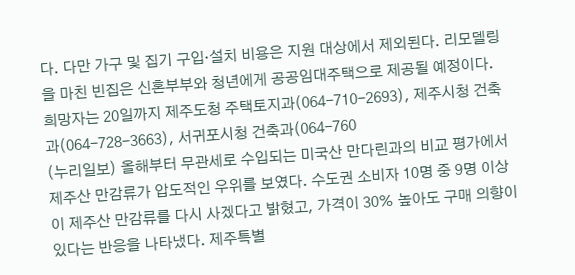다. 다만 가구 및 집기 구입·설치 비용은 지원 대상에서 제외된다. 리모델링을 마친 빈집은 신혼부부와 청년에게 공공임대주택으로 제공될 예정이다. 희망자는 20일까지 제주도청 주택토지과(064-710-2693), 제주시청 건축과(064-728-3663), 서귀포시청 건축과(064-760
(누리일보) 올해부터 무관세로 수입되는 미국산 만다린과의 비교 평가에서 제주산 만감류가 압도적인 우위를 보였다. 수도권 소비자 10명 중 9명 이상이 제주산 만감류를 다시 사겠다고 밝혔고, 가격이 30% 높아도 구매 의향이 있다는 반응을 나타냈다. 제주특별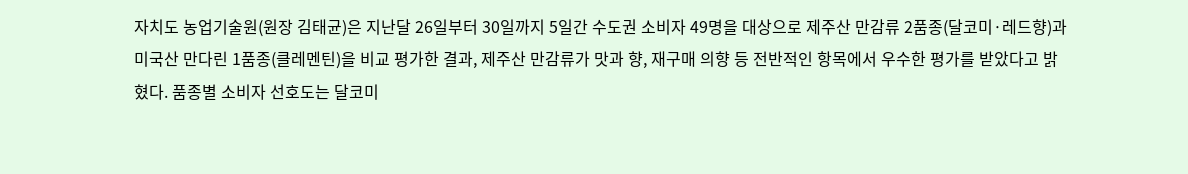자치도 농업기술원(원장 김태균)은 지난달 26일부터 30일까지 5일간 수도권 소비자 49명을 대상으로 제주산 만감류 2품종(달코미·레드향)과 미국산 만다린 1품종(클레멘틴)을 비교 평가한 결과, 제주산 만감류가 맛과 향, 재구매 의향 등 전반적인 항목에서 우수한 평가를 받았다고 밝혔다. 품종별 소비자 선호도는 달코미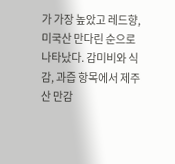가 가장 높았고 레드향, 미국산 만다린 순으로 나타났다. 감미비와 식감, 과즙 항목에서 제주산 만감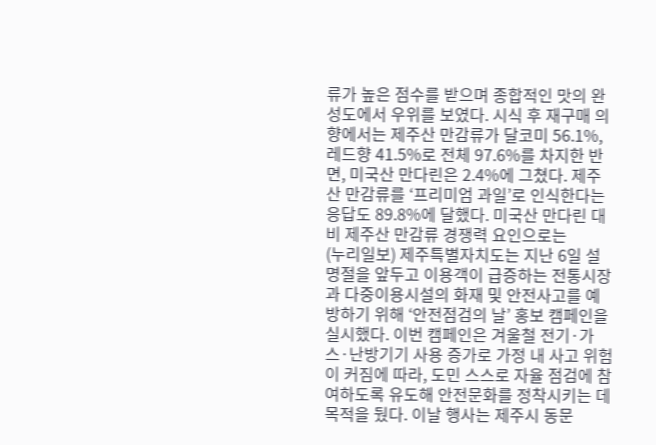류가 높은 점수를 받으며 종합적인 맛의 완성도에서 우위를 보였다. 시식 후 재구매 의향에서는 제주산 만감류가 달코미 56.1%, 레드향 41.5%로 전체 97.6%를 차지한 반면, 미국산 만다린은 2.4%에 그쳤다. 제주산 만감류를 ‘프리미엄 과일’로 인식한다는 응답도 89.8%에 달했다. 미국산 만다린 대비 제주산 만감류 경쟁력 요인으로는
(누리일보) 제주특별자치도는 지난 6일 설 명절을 앞두고 이용객이 급증하는 전통시장과 다중이용시설의 화재 및 안전사고를 예방하기 위해 ‘안전점검의 날’ 홍보 캠페인을 실시했다. 이번 캠페인은 겨울철 전기·가스·난방기기 사용 증가로 가정 내 사고 위험이 커짐에 따라, 도민 스스로 자율 점검에 참여하도록 유도해 안전문화를 정착시키는 데 목적을 뒀다. 이날 행사는 제주시 동문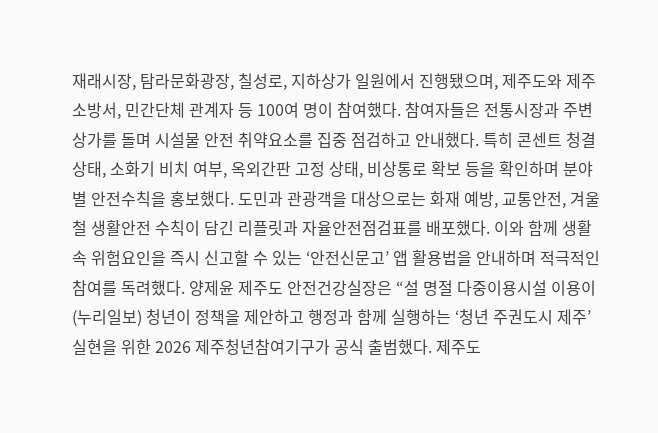재래시장, 탐라문화광장, 칠성로, 지하상가 일원에서 진행됐으며, 제주도와 제주소방서, 민간단체 관계자 등 100여 명이 참여했다. 참여자들은 전통시장과 주변 상가를 돌며 시설물 안전 취약요소를 집중 점검하고 안내했다. 특히 콘센트 청결 상태, 소화기 비치 여부, 옥외간판 고정 상태, 비상통로 확보 등을 확인하며 분야별 안전수칙을 홍보했다. 도민과 관광객을 대상으로는 화재 예방, 교통안전, 겨울철 생활안전 수칙이 담긴 리플릿과 자율안전점검표를 배포했다. 이와 함께 생활 속 위험요인을 즉시 신고할 수 있는 ‘안전신문고’ 앱 활용법을 안내하며 적극적인 참여를 독려했다. 양제윤 제주도 안전건강실장은 “설 명절 다중이용시설 이용이
(누리일보) 청년이 정책을 제안하고 행정과 함께 실행하는 ‘청년 주권도시 제주’ 실현을 위한 2026 제주청년참여기구가 공식 출범했다. 제주도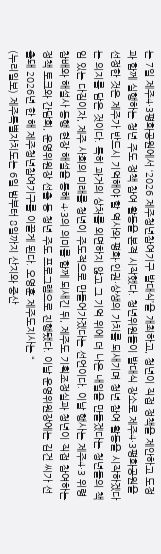는 7일 제주4·3평화공원에서 ‘2026 제주청년참여기구 발대식’을 개최하고, 청년이 직접 정책을 제안하고 도정과 함께 실행하는 청년 주도 정책 참여 활동을 본격 시작했다. 청년위원들이 발대식 장소로 제주4·3평화공원을 선정한 것은 제주가 반드시 기억해야 할 역사와 평화·인권·상생의 가치를 되새기며 청년 참여 활동을 시작하겠다는 의지를 담은 것이다. 특히 과거의 상처를 외면하지 않고 그 기억 위에 더 나은 내일을 만들겠다는 청년들의 책임 있는 다짐이자, 제주 사회의 미래를 청년이 주도적으로 만들어가겠다는 선언이다. 이날 행사는 제주4·3 위령 참배와 해설사 동행 현장 해설을 통해 4·3의 의미를 함께 되새긴 뒤, 제주도 기획조정실과 청년이 직접 참여하는 정책 토크와 간담회, 운영위원장 선출 등 청년 주도 프로그램으로 진행됐다. 이날 운영위원장에는 김건 씨가 선출돼 2026년 한 해 제주청년참여기구를 이끌게 된다. 오영훈 제주도지사는 “
(누리일보) 제주특별자치도는 6일 밤부터 8일까지 산지와 중산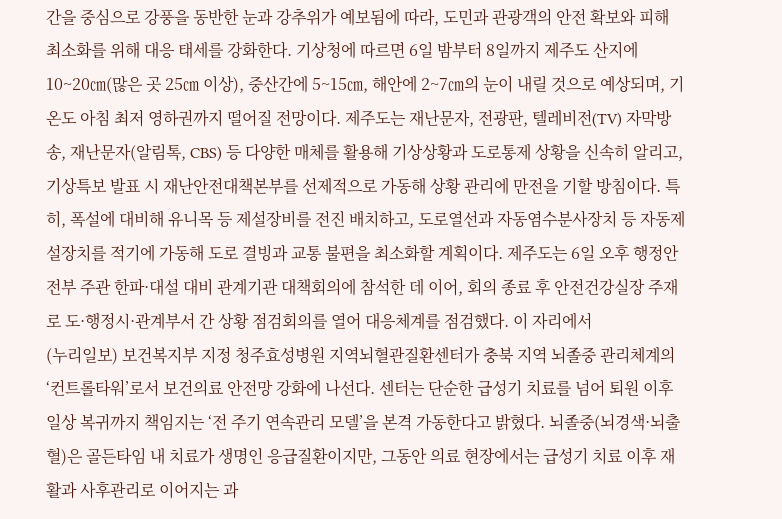간을 중심으로 강풍을 동반한 눈과 강추위가 예보됨에 따라, 도민과 관광객의 안전 확보와 피해 최소화를 위해 대응 태세를 강화한다. 기상청에 따르면 6일 밤부터 8일까지 제주도 산지에 10~20㎝(많은 곳 25㎝ 이상), 중산간에 5~15㎝, 해안에 2~7㎝의 눈이 내릴 것으로 예상되며, 기온도 아침 최저 영하권까지 떨어질 전망이다. 제주도는 재난문자, 전광판, 텔레비전(TV) 자막방송, 재난문자(알림톡, CBS) 등 다양한 매체를 활용해 기상상황과 도로통제 상황을 신속히 알리고, 기상특보 발표 시 재난안전대책본부를 선제적으로 가동해 상황 관리에 만전을 기할 방침이다. 특히, 폭설에 대비해 유니목 등 제설장비를 전진 배치하고, 도로열선과 자동염수분사장치 등 자동제설장치를 적기에 가동해 도로 결빙과 교통 불편을 최소화할 계획이다. 제주도는 6일 오후 행정안전부 주관 한파·대설 대비 관계기관 대책회의에 참석한 데 이어, 회의 종료 후 안전건강실장 주재로 도·행정시·관계부서 간 상황 점검회의를 열어 대응체계를 점검했다. 이 자리에서
(누리일보) 보건복지부 지정 청주효성병원 지역뇌혈관질환센터가 충북 지역 뇌졸중 관리체계의 ‘컨트롤타워’로서 보건의료 안전망 강화에 나선다. 센터는 단순한 급성기 치료를 넘어 퇴원 이후 일상 복귀까지 책임지는 ‘전 주기 연속관리 모델’을 본격 가동한다고 밝혔다. 뇌졸중(뇌경색·뇌출혈)은 골든타임 내 치료가 생명인 응급질환이지만, 그동안 의료 현장에서는 급성기 치료 이후 재활과 사후관리로 이어지는 과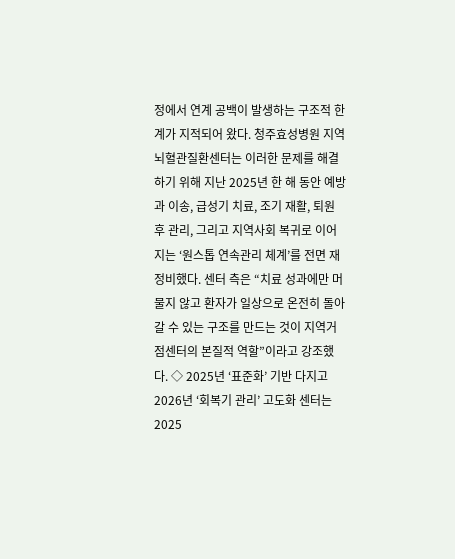정에서 연계 공백이 발생하는 구조적 한계가 지적되어 왔다. 청주효성병원 지역뇌혈관질환센터는 이러한 문제를 해결하기 위해 지난 2025년 한 해 동안 예방과 이송, 급성기 치료, 조기 재활, 퇴원 후 관리, 그리고 지역사회 복귀로 이어지는 ‘원스톱 연속관리 체계’를 전면 재정비했다. 센터 측은 “치료 성과에만 머물지 않고 환자가 일상으로 온전히 돌아갈 수 있는 구조를 만드는 것이 지역거점센터의 본질적 역할”이라고 강조했다. ◇ 2025년 ‘표준화’ 기반 다지고 2026년 ‘회복기 관리’ 고도화 센터는 2025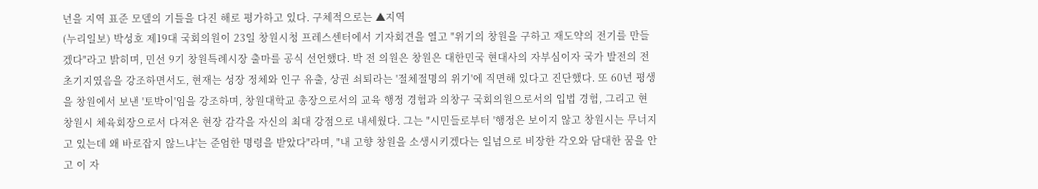년을 지역 표준 모델의 기틀을 다진 해로 평가하고 있다. 구체적으로는 ▲지역
(누리일보) 박성호 제19대 국회의원이 23일 창원시청 프레스센터에서 기자회견을 열고 "위기의 창원을 구하고 재도약의 전기를 만들겠다"라고 밝히며, 민선 9기 창원특례시장 출마를 공식 선언했다. 박 전 의원은 창원은 대한민국 현대사의 자부심이자 국가 발전의 전초기지였음을 강조하면서도, 현재는 성장 정체와 인구 유출, 상권 쇠퇴라는 '절체절명의 위기'에 직면해 있다고 진단했다. 또 60년 평생을 창원에서 보낸 '토박이'임을 강조하며, 창원대학교 총장으로서의 교육 행정 경험과 의창구 국회의원으로서의 입법 경험, 그리고 현 창원시 체육회장으로서 다져온 현장 감각을 자신의 최대 강점으로 내세웠다. 그는 "시민들로부터 '행정은 보이지 않고 창원시는 무너지고 있는데 왜 바로잡지 않느냐'는 준엄한 명령을 받았다"라며, "내 고향 창원을 소생시키겠다는 일념으로 비장한 각오와 담대한 꿈을 안고 이 자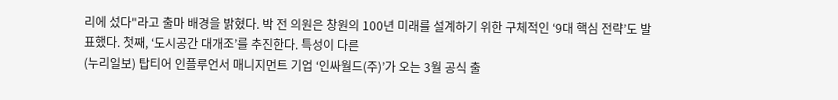리에 섰다"라고 출마 배경을 밝혔다. 박 전 의원은 창원의 100년 미래를 설계하기 위한 구체적인 ‘9대 핵심 전략’도 발표했다. 첫째, ‘도시공간 대개조’를 추진한다. 특성이 다른
(누리일보) 탑티어 인플루언서 매니지먼트 기업 ‘인싸월드(주)’가 오는 3월 공식 출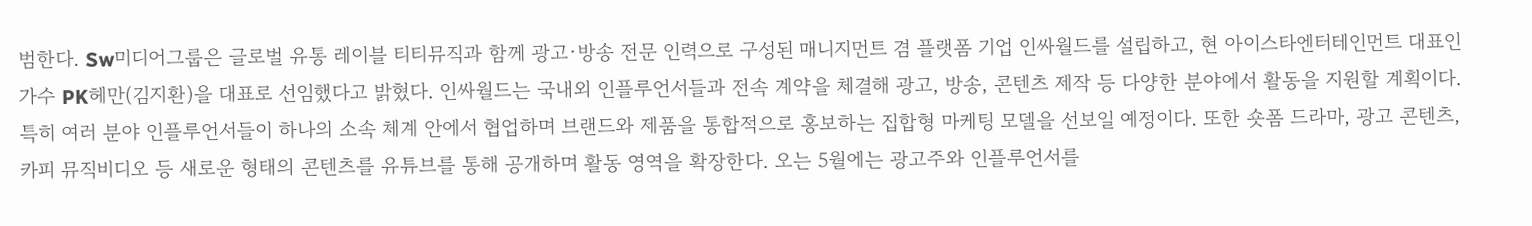범한다. Sw미디어그룹은 글로벌 유통 레이블 티티뮤직과 함께 광고·방송 전문 인력으로 구성된 매니지먼트 겸 플랫폼 기업 인싸월드를 설립하고, 현 아이스타엔터테인먼트 대표인 가수 PK헤만(김지환)을 대표로 선임했다고 밝혔다. 인싸월드는 국내외 인플루언서들과 전속 계약을 체결해 광고, 방송, 콘텐츠 제작 등 다양한 분야에서 활동을 지원할 계획이다. 특히 여러 분야 인플루언서들이 하나의 소속 체계 안에서 협업하며 브랜드와 제품을 통합적으로 홍보하는 집합형 마케팅 모델을 선보일 예정이다. 또한 숏폼 드라마, 광고 콘텐츠, 카피 뮤직비디오 등 새로운 형태의 콘텐츠를 유튜브를 통해 공개하며 활동 영역을 확장한다. 오는 5월에는 광고주와 인플루언서를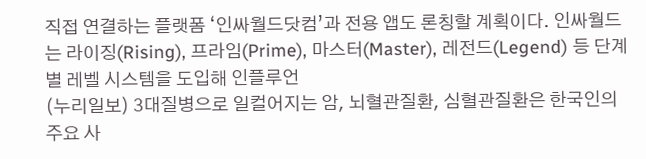직접 연결하는 플랫폼 ‘인싸월드닷컴’과 전용 앱도 론칭할 계획이다. 인싸월드는 라이징(Rising), 프라임(Prime), 마스터(Master), 레전드(Legend) 등 단계별 레벨 시스템을 도입해 인플루언
(누리일보) 3대질병으로 일컬어지는 암, 뇌혈관질환, 심혈관질환은 한국인의 주요 사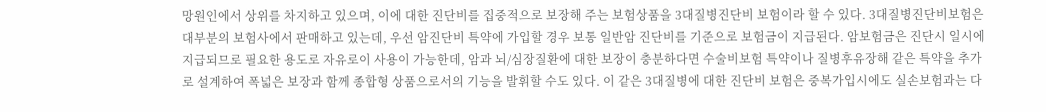망원인에서 상위를 차지하고 있으며, 이에 대한 진단비를 집중적으로 보장해 주는 보험상품을 3대질병진단비 보험이라 할 수 있다. 3대질병진단비보험은 대부분의 보험사에서 판매하고 있는데, 우선 암진단비 특약에 가입할 경우 보통 일반암 진단비를 기준으로 보험금이 지급된다. 암보험금은 진단시 일시에 지급되므로 필요한 용도로 자유로이 사용이 가능한데, 암과 뇌/심장질환에 대한 보장이 충분하다면 수술비보험 특약이나 질병후유장해 같은 특약을 추가로 설계하여 폭넓은 보장과 함께 종합형 상품으로서의 기능을 발휘할 수도 있다. 이 같은 3대질병에 대한 진단비 보험은 중복가입시에도 실손보험과는 다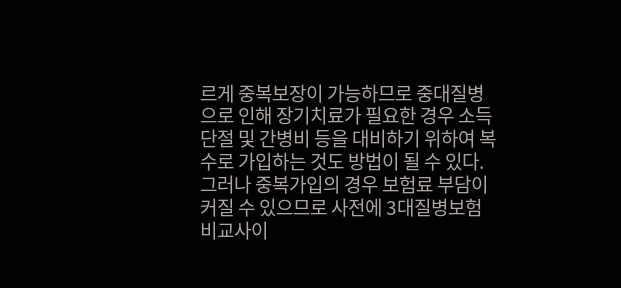르게 중복보장이 가능하므로 중대질병으로 인해 장기치료가 필요한 경우 소득단절 및 간병비 등을 대비하기 위하여 복수로 가입하는 것도 방법이 될 수 있다. 그러나 중복가입의 경우 보험료 부담이 커질 수 있으므로 사전에 3대질병보험 비교사이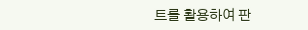트를 활용하여 판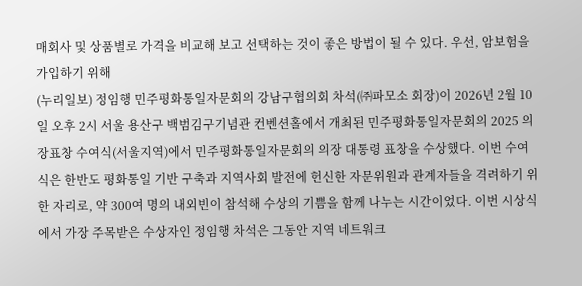매회사 및 상품별로 가격을 비교해 보고 선택하는 것이 좋은 방법이 될 수 있다. 우선, 암보험을 가입하기 위해
(누리일보) 정임행 민주평화통일자문회의 강남구협의회 차석(㈜파모소 회장)이 2026년 2월 10일 오후 2시 서울 용산구 백범김구기념관 컨벤션홀에서 개최된 민주평화통일자문회의 2025 의장표창 수여식(서울지역)에서 민주평화통일자문회의 의장 대통령 표창을 수상했다. 이번 수여식은 한반도 평화통일 기반 구축과 지역사회 발전에 헌신한 자문위원과 관계자들을 격려하기 위한 자리로, 약 300여 명의 내외빈이 참석해 수상의 기쁨을 함께 나누는 시간이었다. 이번 시상식에서 가장 주목받은 수상자인 정임행 차석은 그동안 지역 네트워크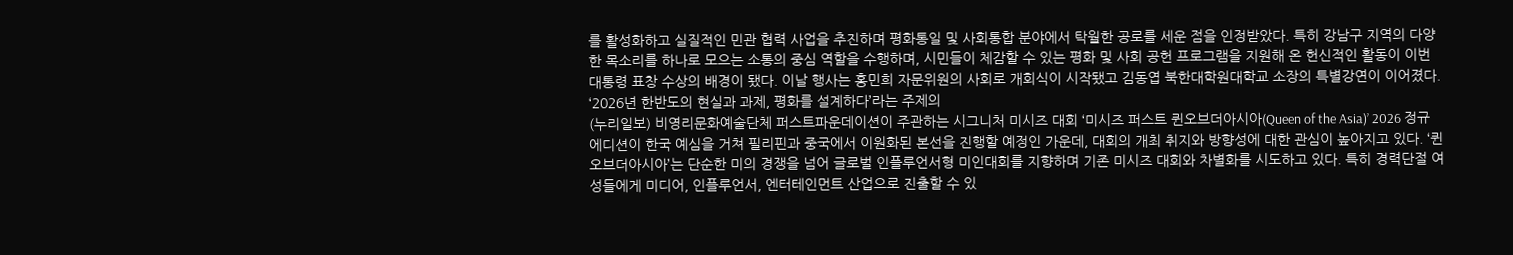를 활성화하고 실질적인 민관 협력 사업을 추진하며 평화통일 및 사회통합 분야에서 탁월한 공로를 세운 점을 인정받았다. 특히 강남구 지역의 다양한 목소리를 하나로 모으는 소통의 중심 역할을 수행하며, 시민들이 체감할 수 있는 평화 및 사회 공헌 프로그램을 지원해 온 헌신적인 활동이 이번 대통령 표창 수상의 배경이 됐다. 이날 행사는 홍민희 자문위원의 사회로 개회식이 시작됐고 김동엽 북한대학원대학교 소장의 특별강연이 이어졌다. ‘2026년 한반도의 현실과 과제, 평화를 설계하다’라는 주제의
(누리일보) 비영리문화예술단체 퍼스트파운데이션이 주관하는 시그니처 미시즈 대회 ‘미시즈 퍼스트 퀸오브더아시아(Queen of the Asia)’ 2026 정규 에디션이 한국 예심을 거쳐 필리핀과 중국에서 이원화된 본선을 진행할 예정인 가운데, 대회의 개최 취지와 방향성에 대한 관심이 높아지고 있다. ‘퀸오브더아시아’는 단순한 미의 경쟁을 넘어 글로벌 인플루언서형 미인대회를 지향하며 기존 미시즈 대회와 차별화를 시도하고 있다. 특히 경력단절 여성들에게 미디어, 인플루언서, 엔터테인먼트 산업으로 진출할 수 있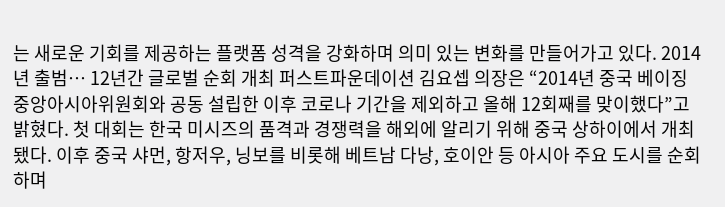는 새로운 기회를 제공하는 플랫폼 성격을 강화하며 의미 있는 변화를 만들어가고 있다. 2014년 출범… 12년간 글로벌 순회 개최 퍼스트파운데이션 김요셉 의장은 “2014년 중국 베이징 중앙아시아위원회와 공동 설립한 이후 코로나 기간을 제외하고 올해 12회째를 맞이했다”고 밝혔다. 첫 대회는 한국 미시즈의 품격과 경쟁력을 해외에 알리기 위해 중국 상하이에서 개최됐다. 이후 중국 샤먼, 항저우, 닝보를 비롯해 베트남 다낭, 호이안 등 아시아 주요 도시를 순회하며